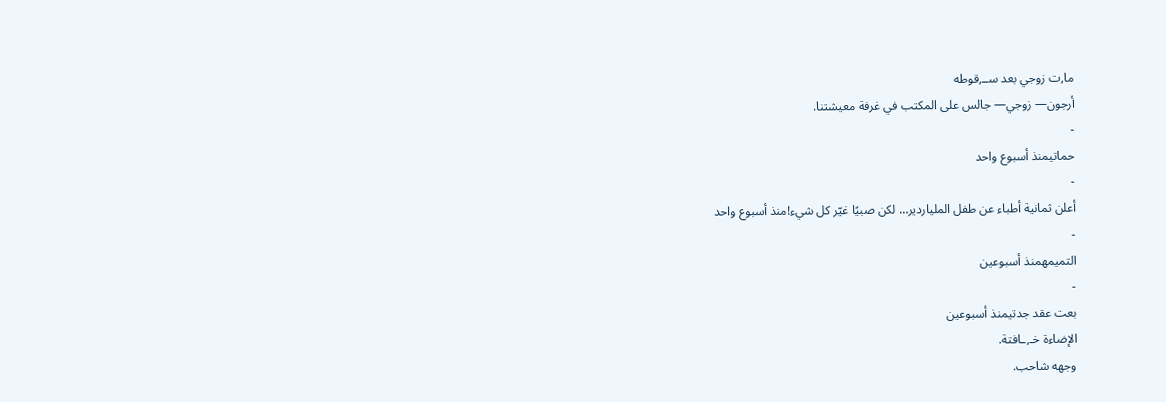ما,ت زوجي بعد ســ,قوطه
أرجون— زوجي— جالس على المكتب في غرفة معيشتنا.
-
حماتيمنذ أسبوع واحد
-
أعلن ثمانية أطباء عن طفل الملياردير… لكن صبيًا غيّر كل شيء!منذ أسبوع واحد
-
التميمهمنذ أسبوعين
-
بعت عقد جدتيمنذ أسبوعين
الإضاءة خـ,ـافتة.
وجهه شاحب.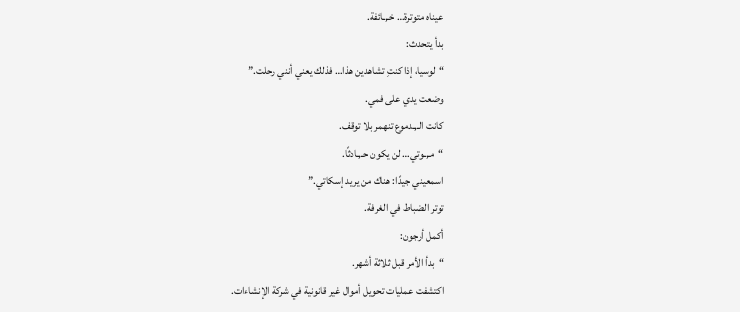عيناه متوترة… خـ,ـائفة.
بدأ يتحدث:
“لوسيا، إذا كنتِ تشاهدين هذا… فذلك يعني أنني رحلت.”
وضعت يدي على فمي.
كانت الـ,ـدموع تنهمر بلا توقف.
“مـ,ـوتي… لن يكون حـ,ـادثًا.
اسمعيني جيدًا: هناك من يريد إسكاتي.”
توتر الضباط في الغرفة.
أكمل أرجون:
“بدأ الأمر قبل ثلاثة أشهر.
اكتشفت عمليات تحويل أموال غير قانونية في شركة الإنشاءات.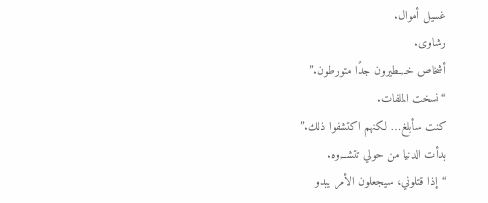غسيل أموال.
رشاوى.
أشخاص خـ,ـطيرون جدًا متورطون.”
“نسخت الملفات.
كنت سأبلغ… لكنهم اكتشفوا ذلك.”
بدأت الدنيا من حولي تتشــ,وه.
“إذا قتلوني، سيجعلون الأمر يبدو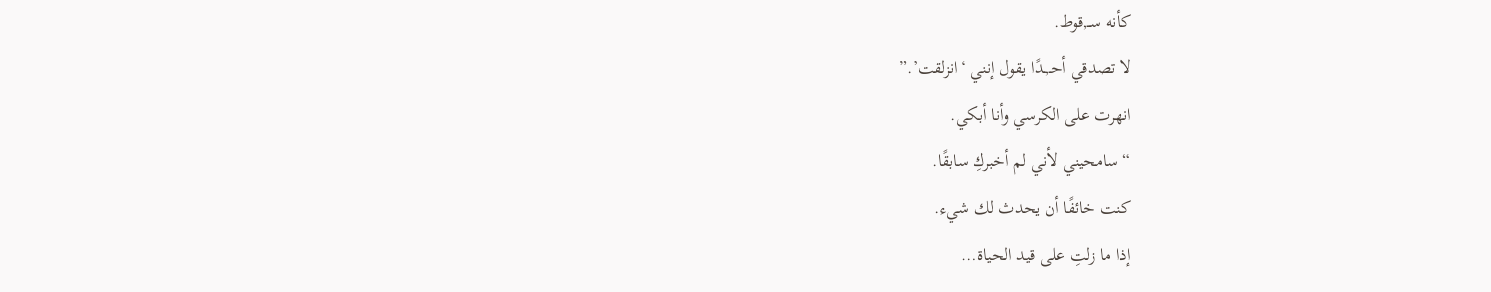كأنه ســ,قوط.
لا تصدقي أحـ,ـدًا يقول إنني ‘انزلقت’.”
انهرت على الكرسي وأنا أبكي.
“سامحيني لأني لم أخبركِ سابقًا.
كنت خائفًا أن يحدث لك شيء.
إذا ما زلتِ على قيد الحياة…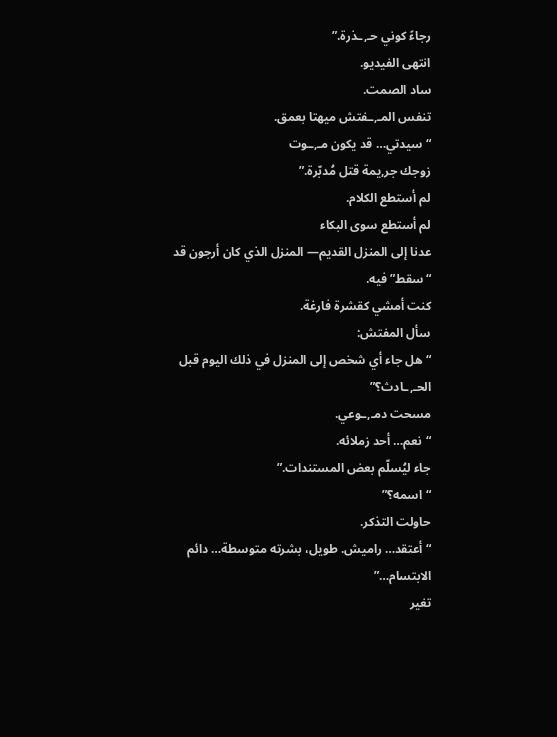رجاءً كوني حـ,ـذرة.”
انتهى الفيديو.
ساد الصمت.
تنفس المـ,ـفتش ميهتا بعمق.
“سيدتي… قد يكون مـ,ـوت
زوجك جر,يمة قتل مُدبّرة.”
لم أستطع الكلام.
لم أستطع سوى البكاء
عدنا إلى المنزل القديم— المنزل الذي كان أرجون قد “سقط” فيه.
كنت أمشي كقشرة فارغة.
سأل المفتش:
“هل جاء أي شخص إلى المنزل في ذلك اليوم قبل الحـ,ـادث؟”
مسحت دمـ,ـوعي.
“نعم… أحد زملائه.
جاء ليُسلّم بعض المستندات.”
“اسمه؟”
حاولت التذكر.
“أعتقد… راميش. طويل، بشرته متوسطة… دائم الابتسام…”
تغير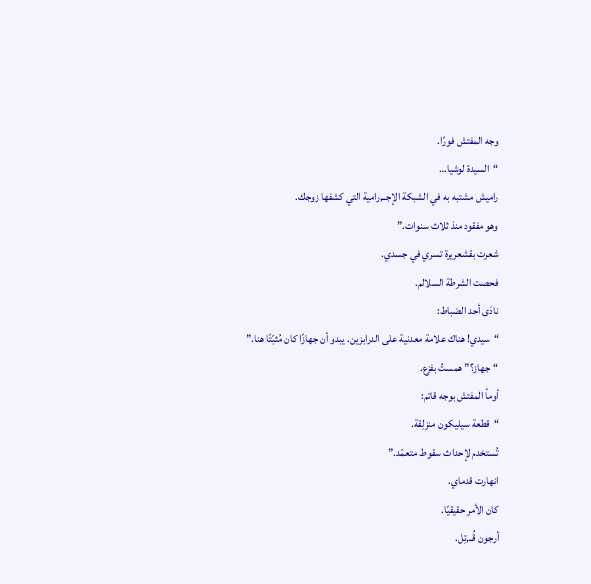وجه المفتش فورًا.
“السيدة لوشيا…
راميش مشتبه به في الشبكة الإجــ,رامية التي كشفها زوجك.
وهو مفقود منذ ثلاث سنوات.”
شعرت بقشعريرة تسري في جسدي.
فحصت الشرطة السلالم.
نادَى أحد الضباط:
“سيدي! هناك علامة معدنية على الدرابزين. يبدو أن جهازًا كان مُثبّتًا هنا.”
“جهاز؟” همستُ بفزع.
أومأ المفتش بوجه قاتم:
“قطعة سيليكون منزلِقة.
تُستخدم لإحداث سقوط متعمّد.”
انهارت قدماي.
كان الأمر حقيقيًا.
أرجون قُــ,تِل.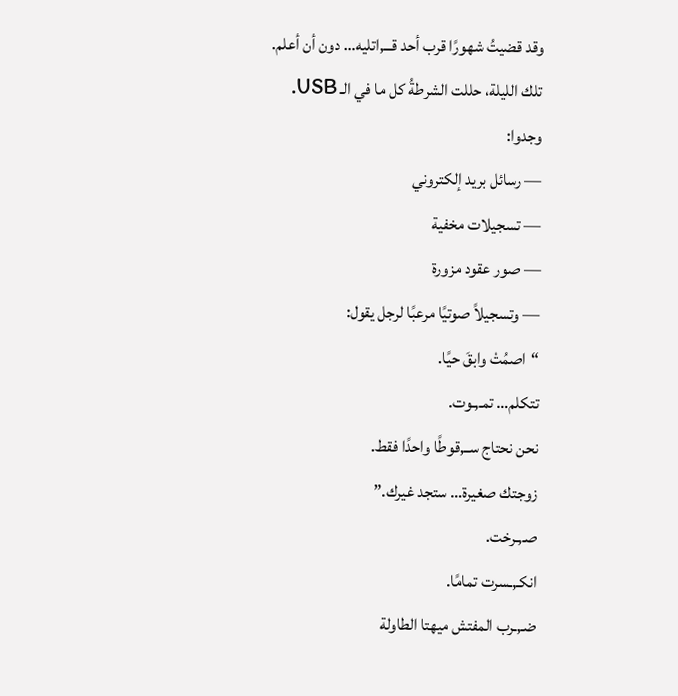وقد قضيتُ شهورًا قرب أحد قـــ,اتليه… دون أن أعلم.
تلك الليلة، حللت الشرطةُ كل ما في الـ USB.
وجدوا:
— رسائل بريد إلكتروني
— تسجيلات مخفية
— صور عقود مزورة
— وتسجيلاً صوتيًا مرعبًا لرجل يقول:
“اصمُتْ وابقَ حيًا.
تتكلم… تمـ,ـوت.
نحن نحتاج ســ,قوطًا واحدًا فقط.
زوجتك صغيرة… ستجد غيرك.”
صـ,ـرخت.
انكـ,ـسرت تمامًا.
ضـ,ـرب المفتش ميهتا الطاولة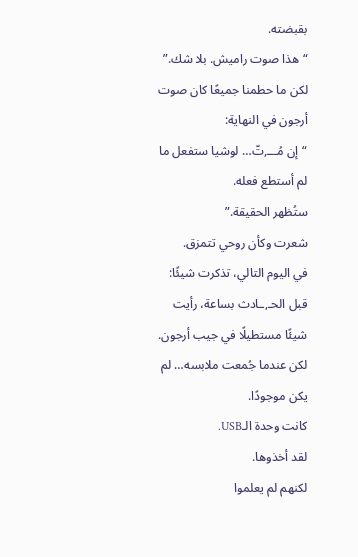بقبضته.
“هذا صوت راميش. بلا شك.”
لكن ما حطمنا جميعًا كان صوت أرجون في النهاية:
“إن مُـــ,تّ… لوشيا ستفعل ما لم أستطع فعله.
ستُظهر الحقيقة.”
شعرت وكأن روحي تتمزق.
في اليوم التالي، تذكرت شيئًا:
قبل الحـ,ـادث بساعة، رأيت شيئًا مستطيلًا في جيب أرجون.
لكن عندما جُمعت ملابسه… لم يكن موجودًا.
كانت وحدة الـUSB.
لقد أخذوها.
لكنهم لم يعلموا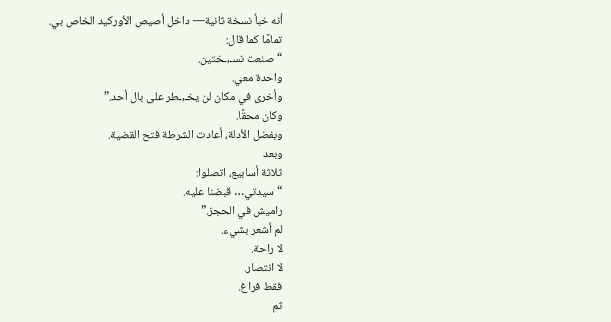أنه خبأ نسخة ثانية— داخل أصيص الأوركيد الخاص بي.
تمامًا كما قال:
“صنعت نسـ,ـختين.
واحدة معي.
وأخرى في مكان لن يخـ,ـطر على بال أحد.”
وكان محقًا.
وبفضل الأدلة، أعادت الشرطة فتح القضية.
وبعد
ثلاثة أسابيع، اتصلوا:
“سيدتي… قبضنا عليه.
راميش في الحجز.”
لم أشعر بشيء.
لا راحة.
لا انتصار.
فقط فراغ.
ثم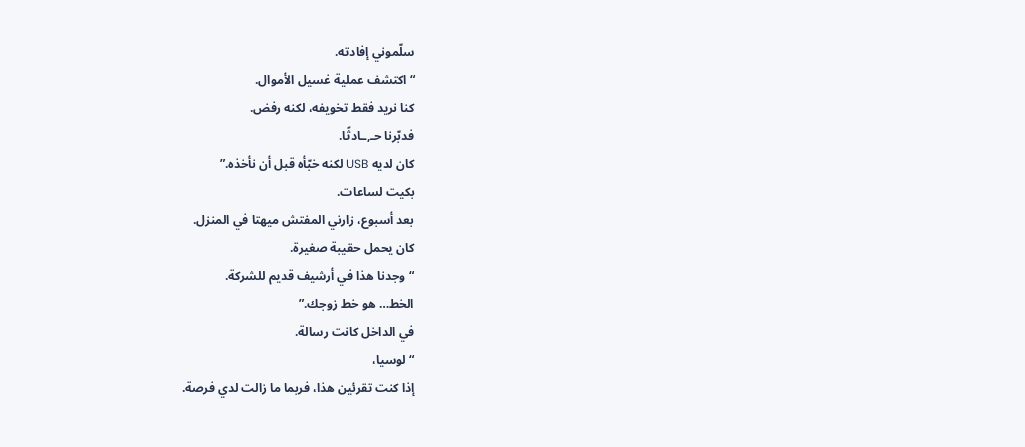سلّموني إفادته.
“اكتشف عملية غسيل الأموال.
كنا نريد فقط تخويفه، لكنه رفض.
فدبّرنا حـ,ـادثًا.
كان لديه USB لكنه خبّأه قبل أن نأخذه.”
بكيت لساعات.
بعد أسبوع، زارني المفتش ميهتا في المنزل.
كان يحمل حقيبة صغيرة.
“وجدنا هذا في أرشيف قديم للشركة.
الخط… هو خط زوجك.”
في الداخل كانت رسالة.
“لوسيا،
إذا كنت تقرئين هذا، فربما ما زالت لدي فرصة.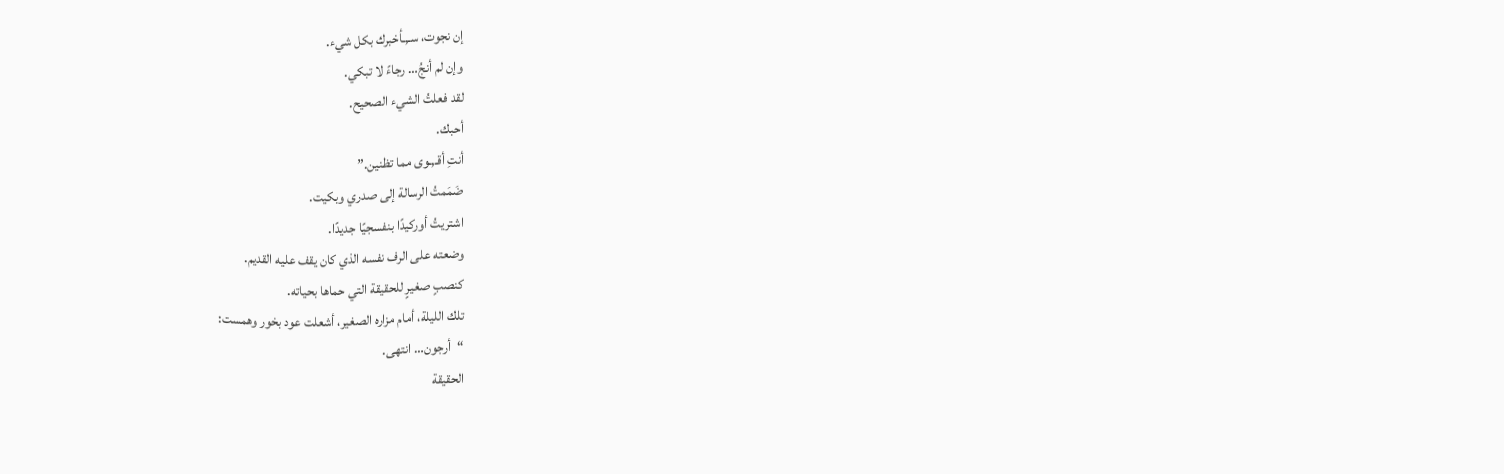إن نجوت، سـ,ـأخبرك بكل شيء.
وإن لم أنجُ… رجاءً لا تبكي.
لقد فعلتُ الشيء الصحيح.
أحبك.
أنتِ أقـ,ـوى مما تظنين.”
ضَمَمتُ الرسالة إلى صدري وبكيت.
اشتريتُ أوركيدًا بنفسجيًا جديدًا.
وضعته على الرف نفسه الذي كان يقف عليه القديم.
كنصبٍ صغيرٍ للحقيقة التي حماها بحياته.
تلك الليلة، أمام مزاره الصغير، أشعلت عود بخور وهمست:
“أرجون… انتهى.
الحقيقة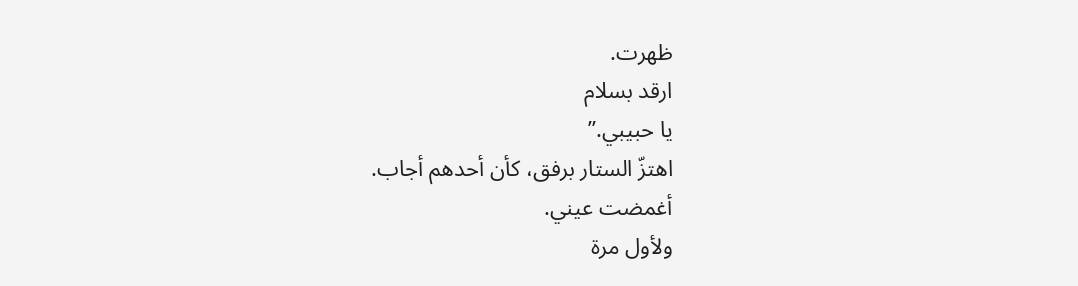ظهرت.
ارقد بسلام
يا حبيبي.”
اهتزّ الستار برفق، كأن أحدهم أجاب.
أغمضت عيني.
ولأول مرة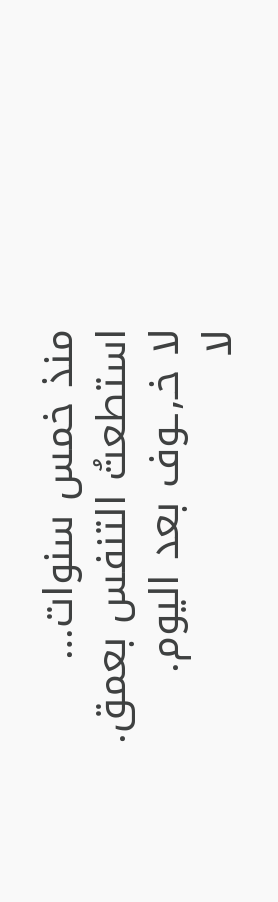منذ خمس سنوات…
استطعتُ التنفس بعمق.
لا خـ,ـوف بعد اليوم.
لا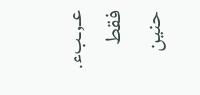عـ,ـبء.
فقط حنين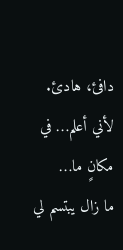دافئ، هادئ.
لأني أعلم… في مكانٍ ما…
ما زال يبتسم لي